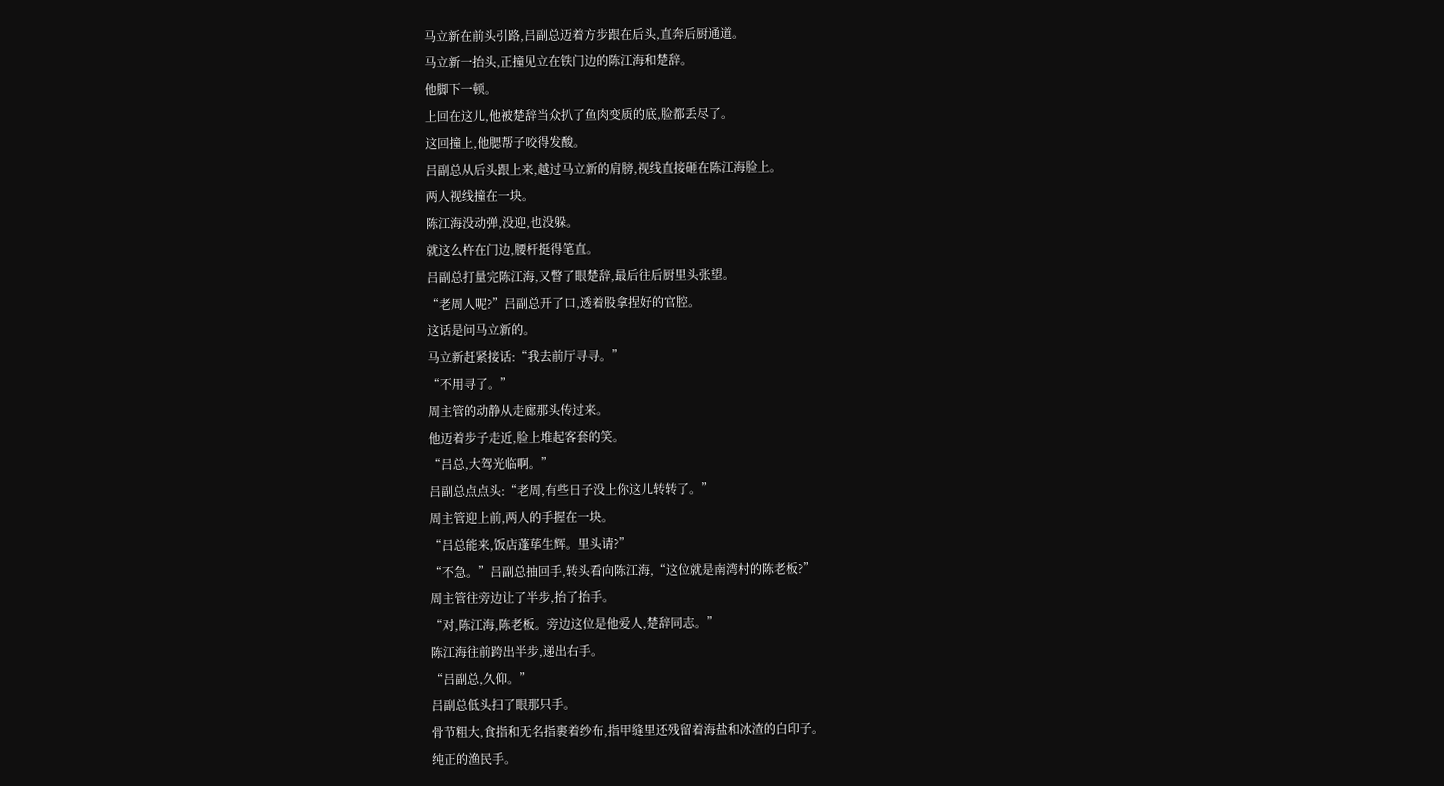马立新在前头引路,吕副总迈着方步跟在后头,直奔后厨通道。
马立新一抬头,正撞见立在铁门边的陈江海和楚辞。
他脚下一顿。
上回在这儿,他被楚辞当众扒了鱼肉变质的底,脸都丢尽了。
这回撞上,他腮帮子咬得发酸。
吕副总从后头跟上来,越过马立新的肩膀,视线直接砸在陈江海脸上。
两人视线撞在一块。
陈江海没动弹,没迎,也没躲。
就这么杵在门边,腰杆挺得笔直。
吕副总打量完陈江海,又瞥了眼楚辞,最后往后厨里头张望。
“老周人呢?”吕副总开了口,透着股拿捏好的官腔。
这话是问马立新的。
马立新赶紧接话:“我去前厅寻寻。”
“不用寻了。”
周主管的动静从走廊那头传过来。
他迈着步子走近,脸上堆起客套的笑。
“吕总,大驾光临啊。”
吕副总点点头:“老周,有些日子没上你这儿转转了。”
周主管迎上前,两人的手握在一块。
“吕总能来,饭店蓬荜生辉。里头请?”
“不急。”吕副总抽回手,转头看向陈江海,“这位就是南湾村的陈老板?”
周主管往旁边让了半步,抬了抬手。
“对,陈江海,陈老板。旁边这位是他爱人,楚辞同志。”
陈江海往前跨出半步,递出右手。
“吕副总,久仰。”
吕副总低头扫了眼那只手。
骨节粗大,食指和无名指裹着纱布,指甲缝里还残留着海盐和冰渣的白印子。
纯正的渔民手。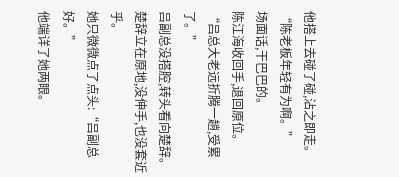他搭上去碰了碰,沾之即走。
“陈老板年轻有为啊。”
场面话,干巴巴的。
陈江海收回手,退回原位。
“吕总大老远折腾一趟,受累了。”
吕副总没搭腔,转头看向楚辞。
楚辞立在原地,没伸手,也没套近乎。
她只微微点了点头:“吕副总好。”
他端详了她两眼。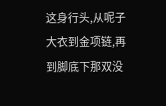这身行头,从呢子大衣到金项链,再到脚底下那双没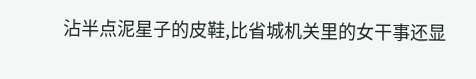沾半点泥星子的皮鞋,比省城机关里的女干事还显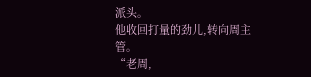派头。
他收回打量的劲儿,转向周主管。
“老周,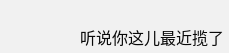听说你这儿最近揽了